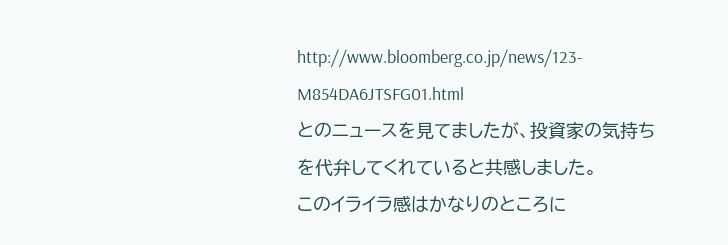http://www.bloomberg.co.jp/news/123-M854DA6JTSFG01.html
とのニュースを見てましたが、投資家の気持ちを代弁してくれていると共感しました。
このイライラ感はかなりのところに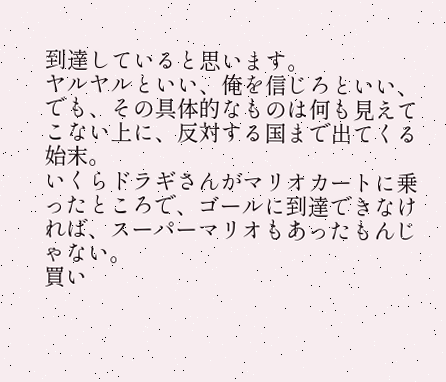到達していると思います。
ヤルヤルといい、俺を信じろといい、でも、その具体的なものは何も見えてこない上に、反対する国まで出てくる始末。
いくらドラギさんがマリオカートに乗ったところで、ゴールに到達できなければ、スーパーマリオもあったもんじゃない。
買い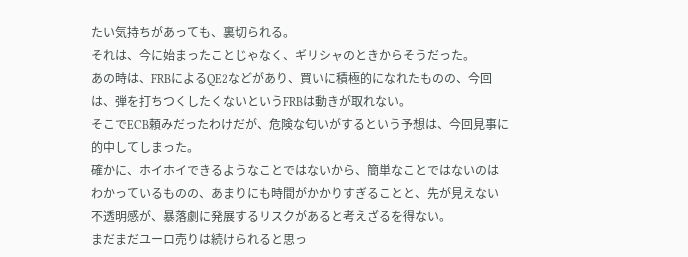たい気持ちがあっても、裏切られる。
それは、今に始まったことじゃなく、ギリシャのときからそうだった。
あの時は、FRBによるQE2などがあり、買いに積極的になれたものの、今回は、弾を打ちつくしたくないというFRBは動きが取れない。
そこでECB頼みだったわけだが、危険な匂いがするという予想は、今回見事に的中してしまった。
確かに、ホイホイできるようなことではないから、簡単なことではないのはわかっているものの、あまりにも時間がかかりすぎることと、先が見えない不透明感が、暴落劇に発展するリスクがあると考えざるを得ない。
まだまだユーロ売りは続けられると思っ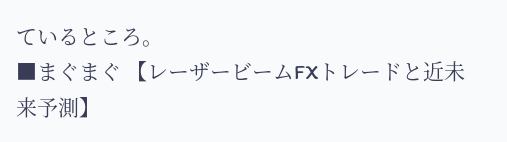ているところ。
■まぐまぐ 【レーザービームFXトレードと近未来予測】